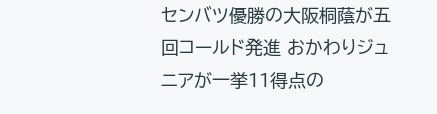センバツ優勝の大阪桐蔭が五回コールド発進 おかわりジュニアが一挙11得点の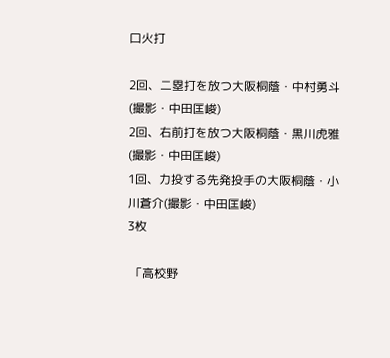口火打

2回、二塁打を放つ大阪桐蔭・中村勇斗(撮影・中田匡峻)
2回、右前打を放つ大阪桐蔭・黒川虎雅(撮影・中田匡峻)
1回、力投する先発投手の大阪桐蔭・小川蒼介(撮影・中田匡峻)
3枚

 「高校野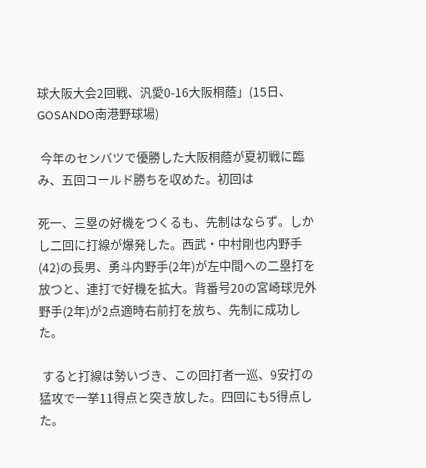球大阪大会2回戦、汎愛0-16大阪桐蔭」(15日、GOSANDO南港野球場)

 今年のセンバツで優勝した大阪桐蔭が夏初戦に臨み、五回コールド勝ちを収めた。初回は

死一、三塁の好機をつくるも、先制はならず。しかし二回に打線が爆発した。西武・中村剛也内野手(42)の長男、勇斗内野手(2年)が左中間への二塁打を放つと、連打で好機を拡大。背番号20の宮崎球児外野手(2年)が2点適時右前打を放ち、先制に成功した。

 すると打線は勢いづき、この回打者一巡、9安打の猛攻で一挙11得点と突き放した。四回にも5得点した。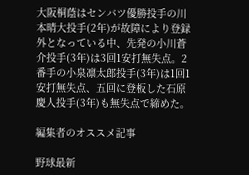大阪桐蔭はセンバツ優勝投手の川本晴大投手(2年)が故障により登録外となっている中、先発の小川蒼介投手(3年)は3回1安打無失点。2番手の小泉凛太郎投手(3年)は1回1安打無失点、五回に登板した石原慶人投手(3年)も無失点で締めた。

編集者のオススメ記事

野球最新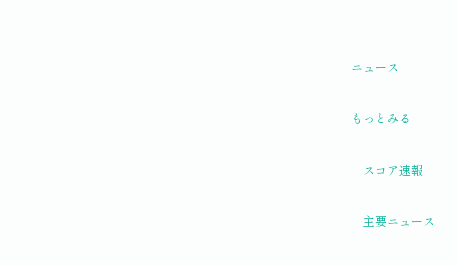ニュース

もっとみる

    スコア速報

    主要ニュース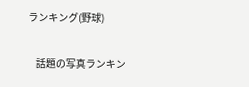ランキング(野球)

    話題の写真ランキン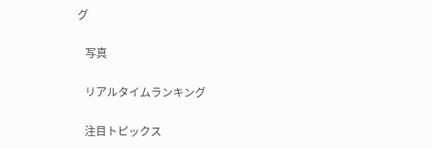グ

    写真

    リアルタイムランキング

    注目トピックス